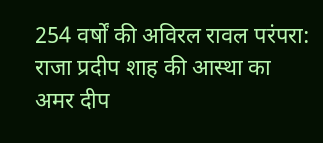254 वर्षों की अविरल रावल परंपरा: राजा प्रदीप शाह की आस्था का अमर दीप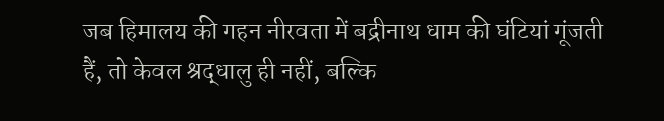जब हिमालय की गहन नीरवता में बद्रीनाथ धाम की घंटियां गूंजती हैं, तो केवल श्रद्धालु ही नहीं, बल्कि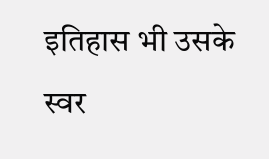इतिहास भी उसके स्वर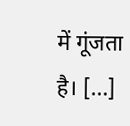में गूंजता है। […]